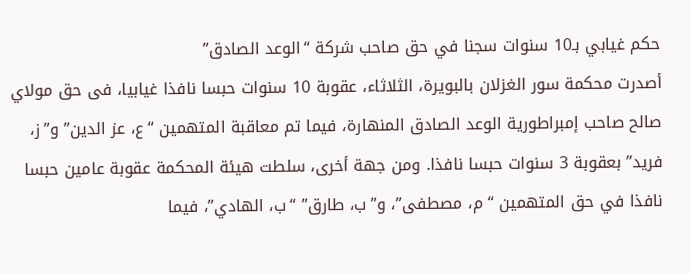حكم غيابي بـ10 سنوات سجنا في حق صاحب شركة “الوعد الصادق”
أصدرت محكمة سور الغزلان بالبويرة، الثلاثاء، عقوبة 10 سنوات حبسا نافذا غيابيا، فى حق مولاي صالح صاحب إمبراطورية الوعد الصادق المنهارة، فيما تم معاقبة المتهمين “ع، عز الدين” و”ز، فريد” بعقوبة 3 سنوات حبسا نافذا. ومن جهة أخرى، سلطت هيئة المحكمة عقوبة عامين حبسا نافذا في حق المتهمين “م، مصطفى”، و”ب، طارق” “ب، الهادي”، فيما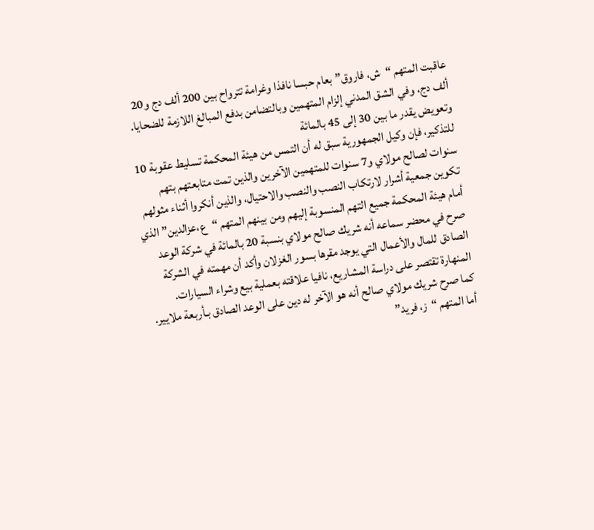عاقبت المتهم “ش، فاروق” بعام حبسا نافذا وغرامة تترواح بين 200 ألف دج و20 ألف دج، وفي الشق المدني إلزام المتهمين وبالتضامن بدفع المبالغ اللازمة للضحايا. وتعويض يقدر ما بين 30 إلى 45 بالمائة
للتذكير، فإن وكيل الجمهورية سبق له أن التمس من هيئة المحكمة تسليط عقوبة 10 سنوات لصالح مولاي و7 سنوات للمتهمين الآخرين والذين تمت متابعتهم بتهم تكوين جمعية أشرار لارتكاب النصب والنصب والاحتيال، والذين أنكروا أثناء مثولهم أمام هيئة المحكمة جميع التهم المنسوبة إليهم ومن بينهم المتهم “ع،عزالدين” الذي صرح في محضر سماعه أنه شريك صالح مولاي بنسبة 20 بالمائة في شركة الوعد الصادق للمال والأعمال التي يوجد مقرها بسور الغزلان وأكد أن مهمته في الشركة المنهارة تقتصر على دراسة المشاريع، نافيا علاقته بعملية بيع وشراء السيارات.
كما صرح شريك مولاي صالح أنه هو الآخر له دين على الوعد الصادق بـأربعة ملايير. أما المتهم “ز، فريد”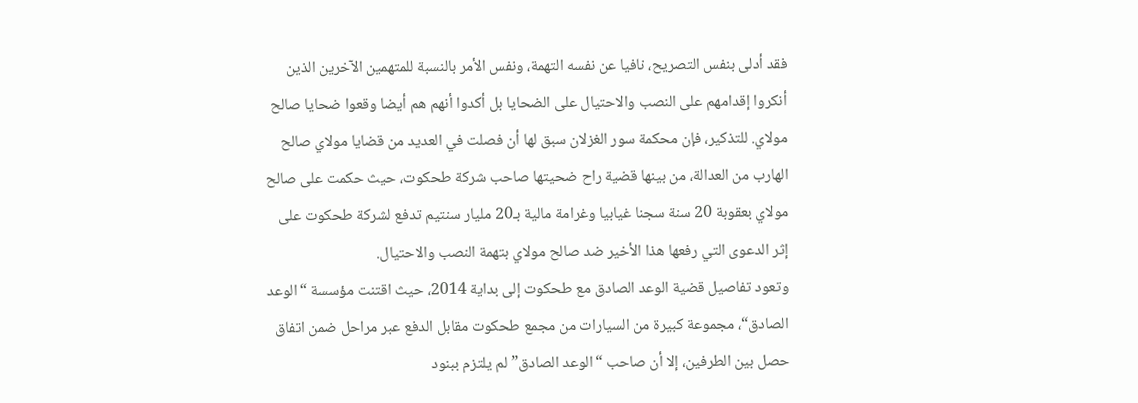فقد أدلى بنفس التصريح، نافيا عن نفسه التهمة، ونفس الأمر بالنسبة للمتهمين الآخرين الذين أنكروا إقدامهم على النصب والاحتيال على الضحايا بل أكدوا أنهم هم أيضا وقعوا ضحايا صالح مولاي. للتذكير، فإن محكمة سور الغزلان سبق لها أن فصلت في العديد من قضايا مولاي صالح الهارب من العدالة، من بينها قضية راح ضحيتها صاحب شركة طحكوت، حيث حكمت على صالح مولاي بعقوبة 20 سنة سجنا غيابيا وغرامة مالية بـ20 مليار سنتيم تدفع لشركة طحكوت على إثر الدعوى التي رفعها هذا الأخير ضد صالح مولاي بتهمة النصب والاحتيال.
وتعود تفاصيل قضية الوعد الصادق مع طحكوت إلى بداية 2014، حيث اقتنت مؤسسة “الوعد الصادق“، مجموعة كبيرة من السيارات من مجمع طحكوت مقابل الدفع عبر مراحل ضمن اتفاق حصل بين الطرفين، إلا أن صاحب “الوعد الصادق” لم يلتزم ببنود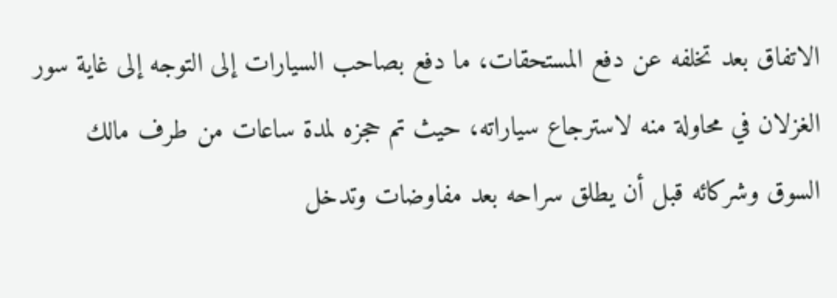الاتفاق بعد تخلفه عن دفع المستحقات، ما دفع بصاحب السيارات إلى التوجه إلى غاية سور الغزلان في محاولة منه لاسترجاع سياراته، حيث تم حجزه لمدة ساعات من طرف مالك السوق وشركائه قبل أن يطلق سراحه بعد مفاوضات وتدخل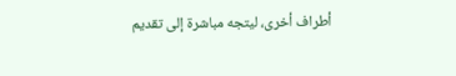أطراف أخرى، ليتجه مباشرة إلى تقديم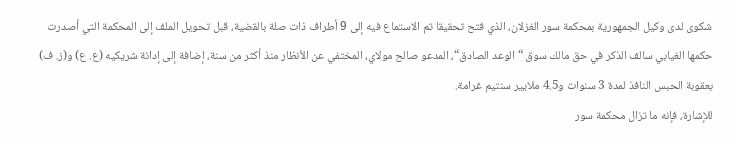شكوى لدى وكيل الجمهورية بمحكمة سور الغزلان، الذي فتح تحقيقا تم الاستماع فيه إلى 9 أطراف ذات صلة بالقضية، قبل تحويل الملف إلى المحكمة التي أصدرت حكمها الغيابي سالف الذكر في حق مالك سوق “الوعد الصادق“، المدعو صالح مولاي، المختفي عن الأنظار منذ أكثر من سنة، إضافة إلى إدانة شريكيه (ع. ع) و(ز. ف) بعقوبة الحبس النافذ لمدة 3 سنوات و4.5 ملايير سنتيم غرامة.
للإشارة، فإنه ما تزال محكمة سور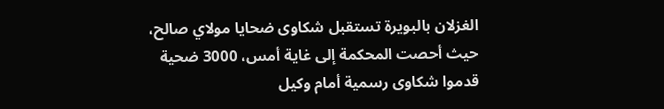الغزلان بالبويرة تستقبل شكاوى ضحايا مولاي صالح، حيث أحصت المحكمة إلى غاية أمس، 3000 ضحية قدموا شكاوى رسمية أمام وكيل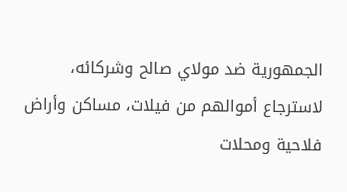الجمهورية ضد مولاي صالح وشركائه، لاسترجاع أموالهم من فيلات، مساكن وأراض فلاحية ومحلات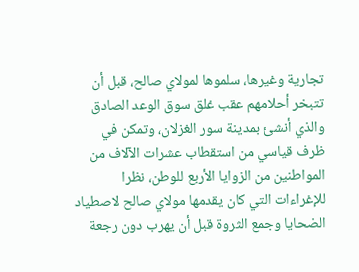تجارية وغيرها، سلموها لمولاي صالح، قبل أن تتبخر أحلامهم عقب غلق سوق الوعد الصادق والذي أنشئ بمدينة سور الغزلان، وتمكن في ظرف قياسي من استقطاب عشرات الآلاف من المواطنين من الزوايا الأربع للوطن، نظرا للإغراءات التي كان يقدمها مولاي صالح لاصطياد الضحايا وجمع الثروة قبل أن يهرب دون رجعة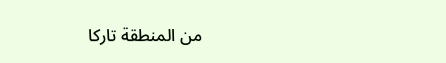من المنطقة تاركا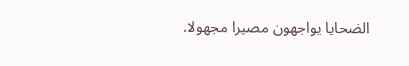الضحايا يواجهون مصيرا مجهولا.